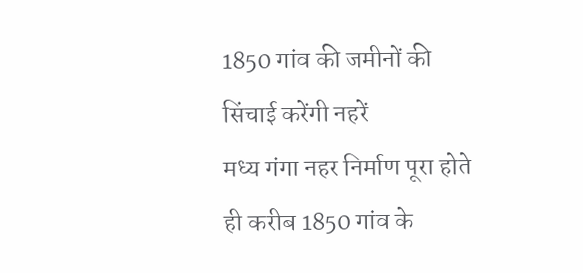1850 गांव की जमीनों की सिंचाई करेंगी नहरें
मध्य गंगा नहर निर्माण पूरा होते ही करीब 1850 गांव के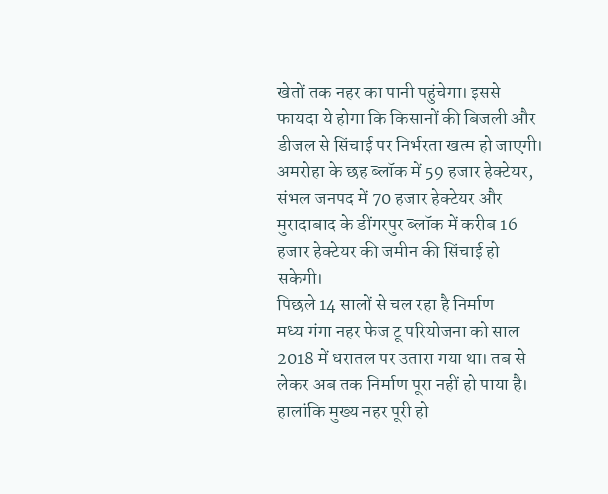खेतों तक नहर का पानी पहुंचेगा। इससे फायदा ये होगा कि किसानों की बिजली और डीजल से सिंचाई पर निर्भरता खत्म हो जाएगी। अमरोहा के छह ब्लॉक में 59 हजार हेक्टेयर, संभल जनपद में 70 हजार हेक्टेयर और मुरादाबाद के डींगरपुर ब्लॉक में करीब 16 हजार हेक्टेयर की जमीन की सिंचाई हो सकेगी।
पिछले 14 सालों से चल रहा है निर्माण
मध्य गंगा नहर फेज टू परियोजना को साल 2018 में धरातल पर उतारा गया था। तब से लेकर अब तक निर्माण पूरा नहीं हो पाया है। हालांकि मुख्य नहर पूरी हो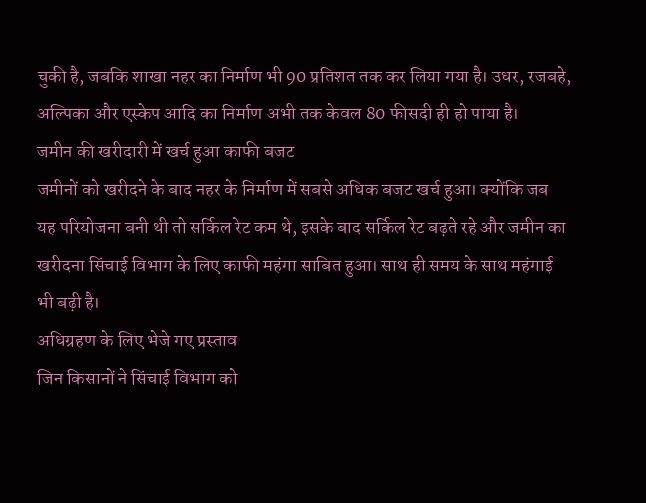चुकी है, जबकि शाखा नहर का निर्माण भी 90 प्रतिशत तक कर लिया गया है। उधर, रजबहे, अल्पिका और एस्केप आदि का निर्माण अभी तक केवल 80 फीसदी ही हो पाया है।
जमीन की खरीदारी में खर्च हुआ काफी बजट
जमीनों को खरीदने के बाद नहर के निर्माण में सबसे अधिक बजट खर्च हुआ। क्योंकि जब यह परियोजना बनी थी तो सर्किल रेट कम थे, इसके बाद सर्किल रेट बढ़ते रहे और जमीन का खरीदना सिंचाई विभाग के लिए काफी महंगा साबित हुआ। साथ ही समय के साथ महंगाई भी बढ़ी है।
अधिग्रहण के लिए भेजे गए प्रस्ताव
जिन किसानों ने सिंचाई विभाग को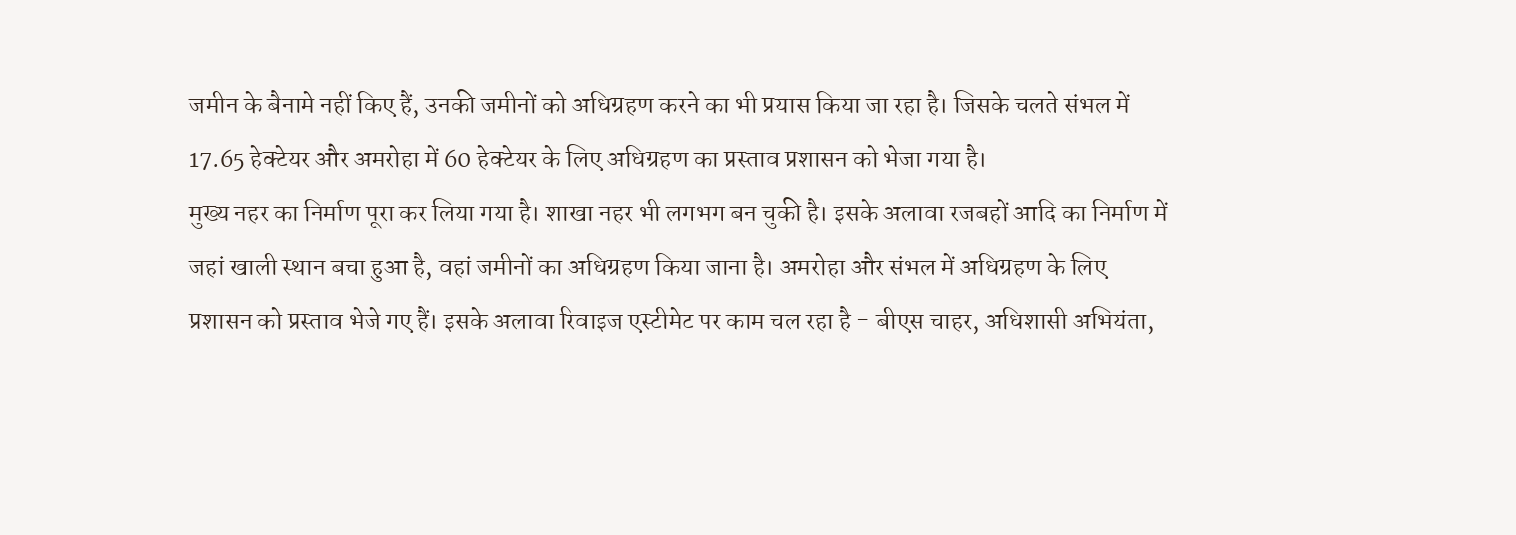जमीन के बैनामे नहीं किए हैं, उनकी जमीनों को अधिग्रहण करने का भी प्रयास किया जा रहा है। जिसके चलते संभल में 17.65 हेक्टेयर और अमरोहा में 60 हेक्टेयर के लिए अधिग्रहण का प्रस्ताव प्रशासन को भेजा गया है।
मुख्य नहर का निर्माण पूरा कर लिया गया है। शाखा नहर भी लगभग बन चुकी है। इसके अलावा रजबहों आदि का निर्माण में जहां खाली स्थान बचा हुआ है, वहां जमीनों का अधिग्रहण किया जाना है। अमरोहा और संभल में अधिग्रहण के लिए प्रशासन को प्रस्ताव भेजे गए हैं। इसके अलावा रिवाइज एस्टीमेट पर काम चल रहा है - बीएस चाहर, अधिशासी अभियंता,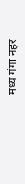मध्य गंगा नहर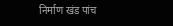निर्माण खंड पांच